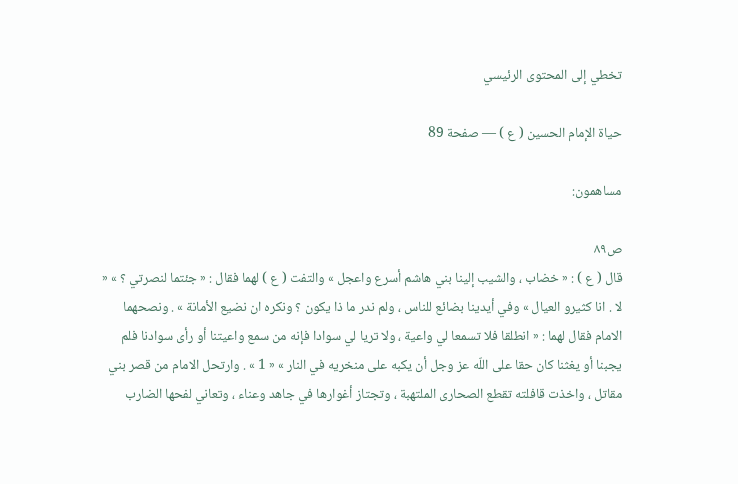تخطي إلى المحتوى الرئيسي

حياة الإمام الحسين ( ع ) — صفحة 89

مساهمون:

ص٨٩
قال ( ع ) : « خضاب ، والشيب إلينا بني هاشم أسرع واعجل » والتفت ( ع ) لهما فقال : « جئتما لنصرتي ؟ » « لا . انا كثيرو العيال » وفي أيدينا بضائع للناس ، ولم ندر ما ذا يكون ؟ ونكره ان نضيع الأمانة » . ونصحهما الامام فقال لهما : « انطلقا فلا تسمعا لي واعية ، ولا تريا لي سوادا فإنه من سمع واعيتنا أو رأى سوادنا فلم يجبنا أو يغثنا كان حقا على اللّه عز وجل أن يكبه على منخريه في النار » « 1 » . وارتحل الامام من قصر بني مقاتل ، واخذت قافلته تقطع الصحارى الملتهبة ، وتجتاز أغوارها في جاهد وعناء ، وتعاني لفحها الضارب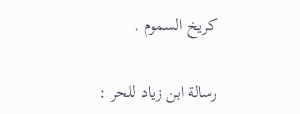كريخ السموم .

رسالة ابن زياد للحر :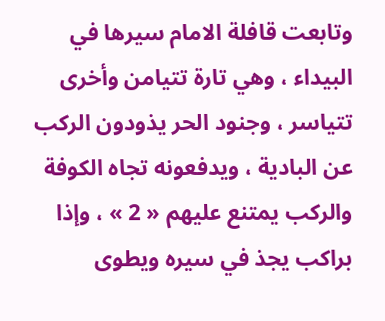وتابعت قافلة الامام سيرها في البيداء ، وهي تارة تتيامن وأخرى تتياسر ، وجنود الحر يذودون الركب عن البادية ، ويدفعونه تجاه الكوفة والركب يمتنع عليهم « 2 » ، وإذا براكب يجذ في سيره ويطوى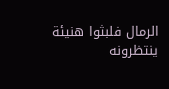الرمال فلبثوا هنيئة ينتظرونه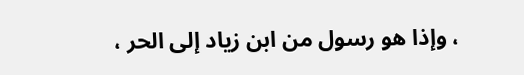، وإذا هو رسول من ابن زياد إلى الحر ،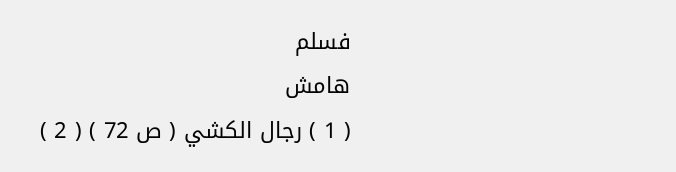فسلم
هامش
( 1 ) رجال الكشي ( ص 72 ) ( 2 )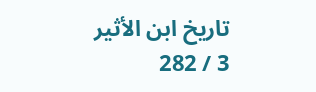تاريخ ابن الأثير 3 / 282